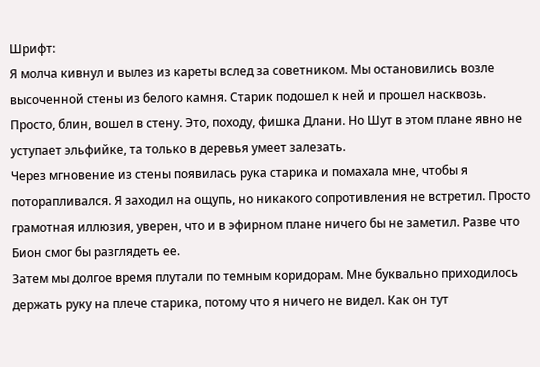Шрифт:
Я молча кивнул и вылез из кареты вслед за советником. Мы остановились возле высоченной стены из белого камня. Старик подошел к ней и прошел насквозь. Просто, блин, вошел в стену. Это, походу, фишка Длани. Но Шут в этом плане явно не уступает эльфийке, та только в деревья умеет залезать.
Через мгновение из стены появилась рука старика и помахала мне, чтобы я поторапливался. Я заходил на ощупь, но никакого сопротивления не встретил. Просто грамотная иллюзия, уверен, что и в эфирном плане ничего бы не заметил. Разве что Бион смог бы разглядеть ее.
Затем мы долгое время плутали по темным коридорам. Мне буквально приходилось держать руку на плече старика, потому что я ничего не видел. Как он тут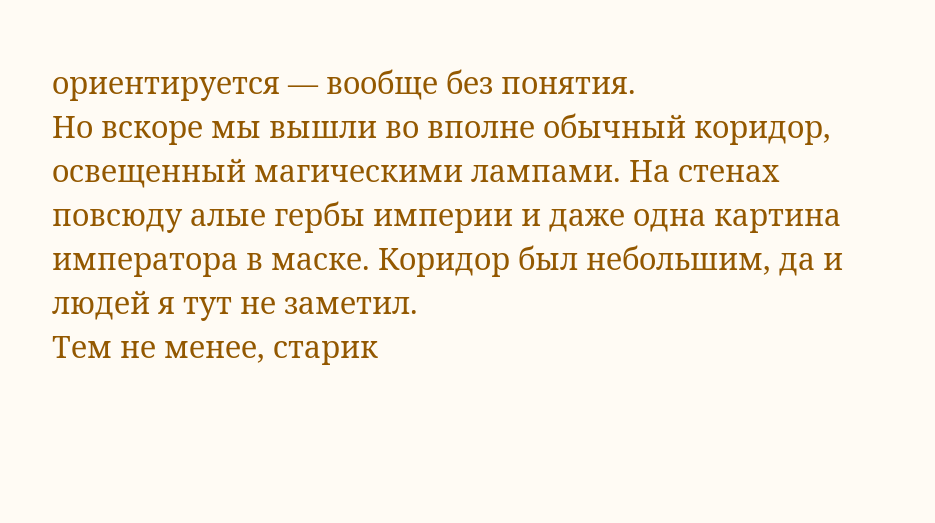ориентируется — вообще без понятия.
Но вскоре мы вышли во вполне обычный коридор, освещенный магическими лампами. На стенах повсюду алые гербы империи и даже одна картина императора в маске. Коридор был небольшим, да и людей я тут не заметил.
Тем не менее, старик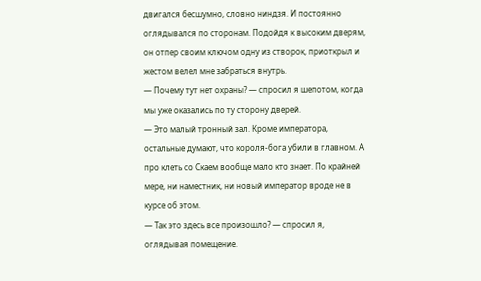двигался бесшумно, словно ниндзя. И постоянно оглядывался по сторонам. Подойдя к высоким дверям, он отпер своим ключом одну из створок, приоткрыл и жестом велел мне забраться внутрь.
— Почему тут нет охраны? — спросил я шепотом, когда мы уже оказались по ту сторону дверей.
— Это малый тронный зал. Кроме императора, остальные думают, что короля-бога убили в главном. А про клеть со Скаем вообще мало кто знает. По крайней мере, ни наместник, ни новый император вроде не в курсе об этом.
— Так это здесь все произошло? — спросил я, оглядывая помещение.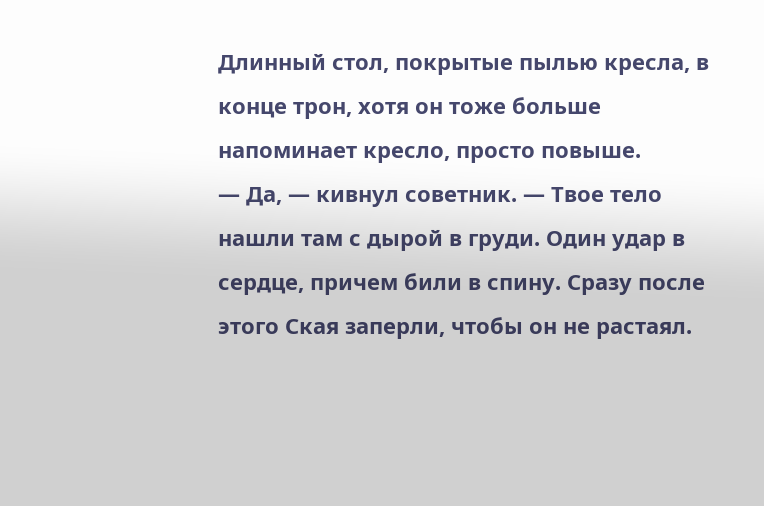Длинный стол, покрытые пылью кресла, в конце трон, хотя он тоже больше напоминает кресло, просто повыше.
— Да, — кивнул советник. — Твое тело нашли там с дырой в груди. Один удар в сердце, причем били в спину. Сразу после этого Ская заперли, чтобы он не растаял.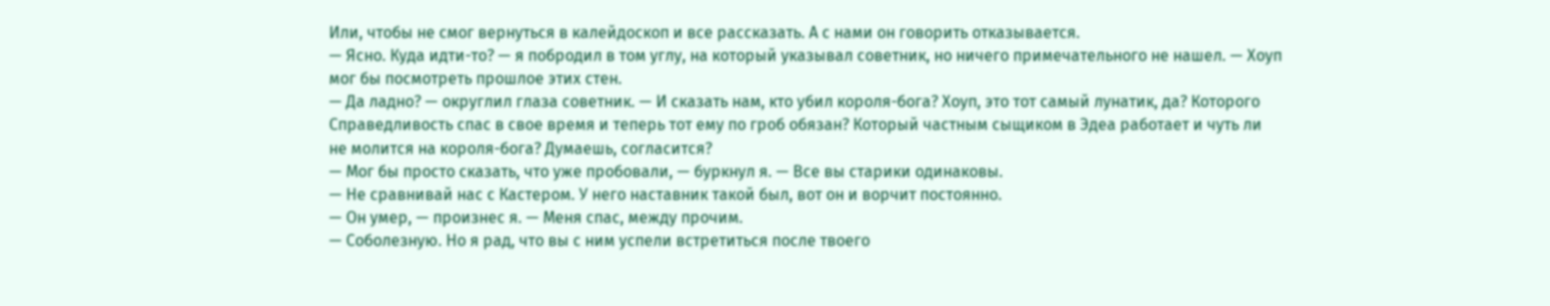Или, чтобы не смог вернуться в калейдоскоп и все рассказать. А с нами он говорить отказывается.
— Ясно. Куда идти-то? — я побродил в том углу, на который указывал советник, но ничего примечательного не нашел. — Хоуп мог бы посмотреть прошлое этих стен.
— Да ладно? — округлил глаза советник. — И сказать нам, кто убил короля-бога? Хоуп, это тот самый лунатик, да? Которого Справедливость спас в свое время и теперь тот ему по гроб обязан? Который частным сыщиком в Эдеа работает и чуть ли не молится на короля-бога? Думаешь, согласится?
— Мог бы просто сказать, что уже пробовали, — буркнул я. — Все вы старики одинаковы.
— Не сравнивай нас с Кастером. У него наставник такой был, вот он и ворчит постоянно.
— Он умер, — произнес я. — Меня спас, между прочим.
— Соболезную. Но я рад, что вы с ним успели встретиться после твоего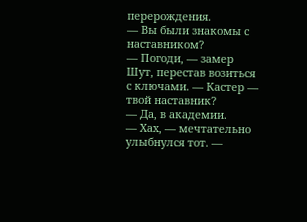перерождения.
— Вы были знакомы с наставником?
— Погоди, — замер Шут, перестав возиться с ключами. — Кастер — твой наставник?
— Да, в академии.
— Хах, — мечтательно улыбнулся тот. —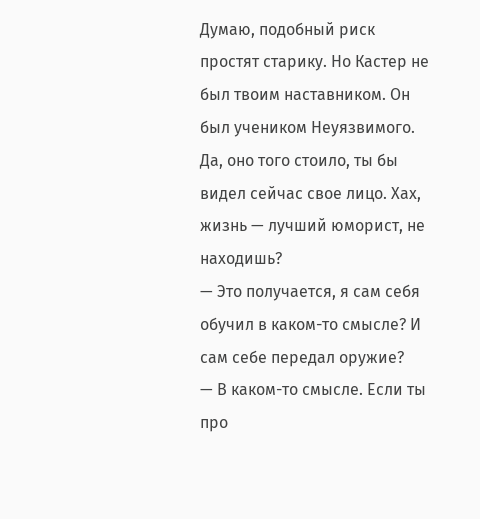Думаю, подобный риск простят старику. Но Кастер не был твоим наставником. Он был учеником Неуязвимого. Да, оно того стоило, ты бы видел сейчас свое лицо. Хах, жизнь — лучший юморист, не находишь?
— Это получается, я сам себя обучил в каком-то смысле? И сам себе передал оружие?
— В каком-то смысле. Если ты про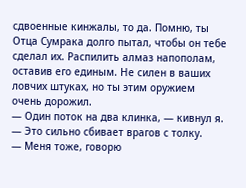сдвоенные кинжалы, то да. Помню, ты Отца Сумрака долго пытал, чтобы он тебе сделал их. Распилить алмаз напополам, оставив его единым. Не силен в ваших ловчих штуках, но ты этим оружием очень дорожил.
— Один поток на два клинка, — кивнул я. — Это сильно сбивает врагов с толку.
— Меня тоже, говорю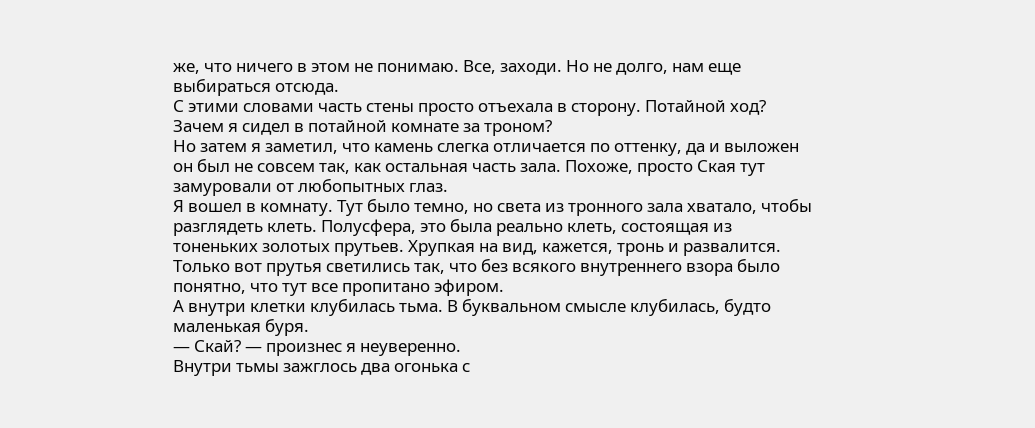же, что ничего в этом не понимаю. Все, заходи. Но не долго, нам еще выбираться отсюда.
С этими словами часть стены просто отъехала в сторону. Потайной ход? Зачем я сидел в потайной комнате за троном?
Но затем я заметил, что камень слегка отличается по оттенку, да и выложен он был не совсем так, как остальная часть зала. Похоже, просто Ская тут замуровали от любопытных глаз.
Я вошел в комнату. Тут было темно, но света из тронного зала хватало, чтобы разглядеть клеть. Полусфера, это была реально клеть, состоящая из тоненьких золотых прутьев. Хрупкая на вид, кажется, тронь и развалится. Только вот прутья светились так, что без всякого внутреннего взора было понятно, что тут все пропитано эфиром.
А внутри клетки клубилась тьма. В буквальном смысле клубилась, будто маленькая буря.
— Скай? — произнес я неуверенно.
Внутри тьмы зажглось два огонька с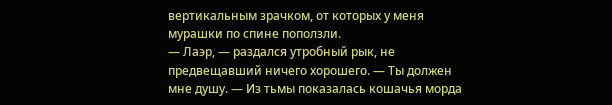вертикальным зрачком, от которых у меня мурашки по спине поползли.
— Лаэр, — раздался утробный рык, не предвещавший ничего хорошего. — Ты должен мне душу. — Из тьмы показалась кошачья морда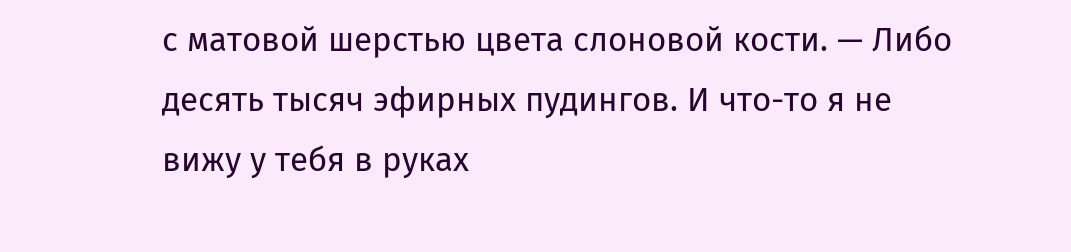с матовой шерстью цвета слоновой кости. — Либо десять тысяч эфирных пудингов. И что-то я не вижу у тебя в руках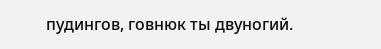пудингов, говнюк ты двуногий.